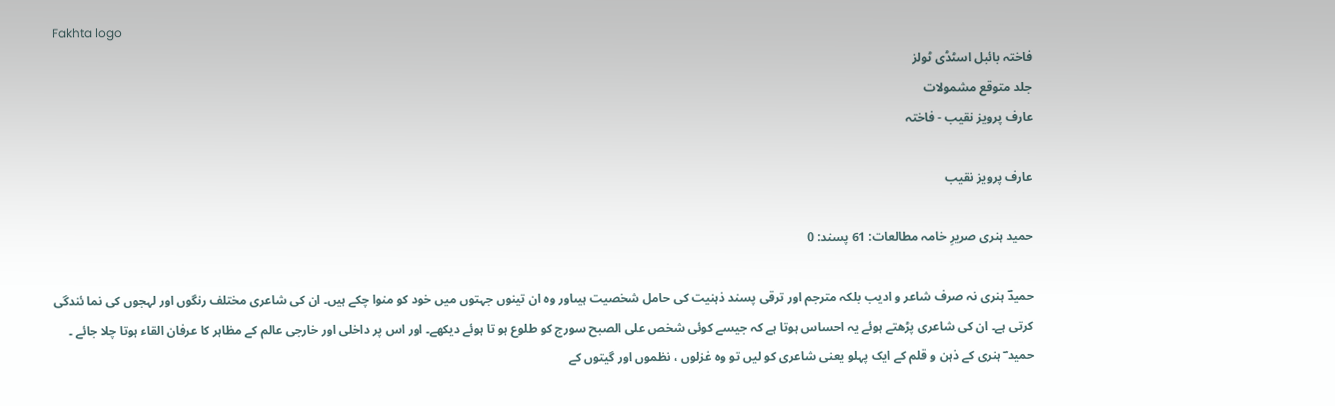Fakhta logo
فاختہ بائبل اسٹڈی ٹولز
جلد متوقع مشمولات
عارف پرویز نقیب - فاختہ

عارف پرویز نقیب

حمید ہنری صریرِ خامہ مطالعات: 61 پسند: 0

حمیدؔ ہنری نہ صرف شاعر و ادیب بلکہ مترجم اور ترقی پسند ذہنیت کی حامل شخصیت ہیںاور وہ ان تینوں جہتوں میں خود کو منوا چکے ہیں۔ ان کی شاعری مختلف رنگوں اور لہجوں کی نما ئندگی کرتی ہے۔ ان کی شاعری پڑھتے ہوئے یہ احساس ہوتا ہے کہ جیسے کوئی شخص علی الصبح سورج کو طلوع ہو تا ہوئے دیکھے۔ اور اس پر داخلی اور خارجی عالم کے مظاہر کا عرفان القاء ہوتا چلا جائے ۔ حمید ؔ ہنری کے ذہن و قلم کے ایک پہلو یعنی شاعری کو لیں تو وہ غزلوں ، نظموں اور گیتوں کے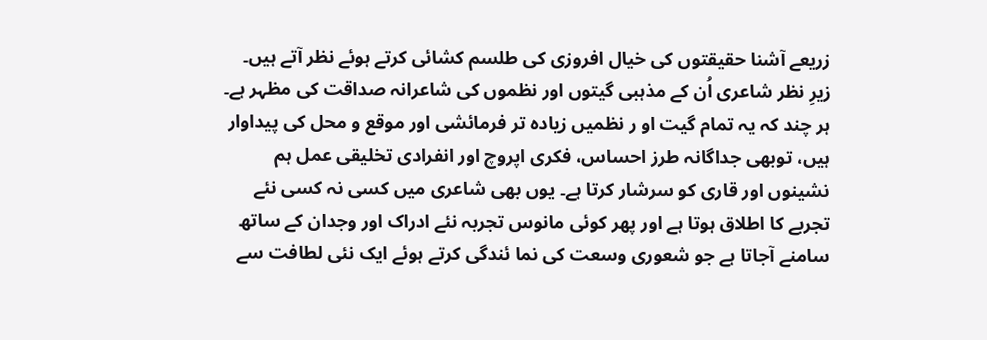زریعے آشنا حقیقتوں کی خیال افروزی کی طلسم کشائی کرتے ہوئے نظر آتے ہیں۔
زیرِ نظر شاعری اُن کے مذہبی گیتوں اور نظموں کی شاعرانہ صداقت کی مظہر ہے۔ ہر چند کہ یہ تمام گیت او ر نظمیں زیادہ تر فرمائشی اور موقع و محل کی پیداوار ہیں، توبھی جداگانہ طرز احساس، فکری اپروچ اور انفرادی تخلیقی عمل ہم نشینوں اور قاری کو سرشار کرتا ہے۔ یوں بھی شاعری میں کسی نہ کسی نئے تجربے کا اطلاق ہوتا ہے اور پھر کوئی مانوس تجربہ نئے ادراک اور وجدان کے ساتھ سامنے آجاتا ہے جو شعوری وسعت کی نما ئندگی کرتے ہوئے ایک نئی لطافت سے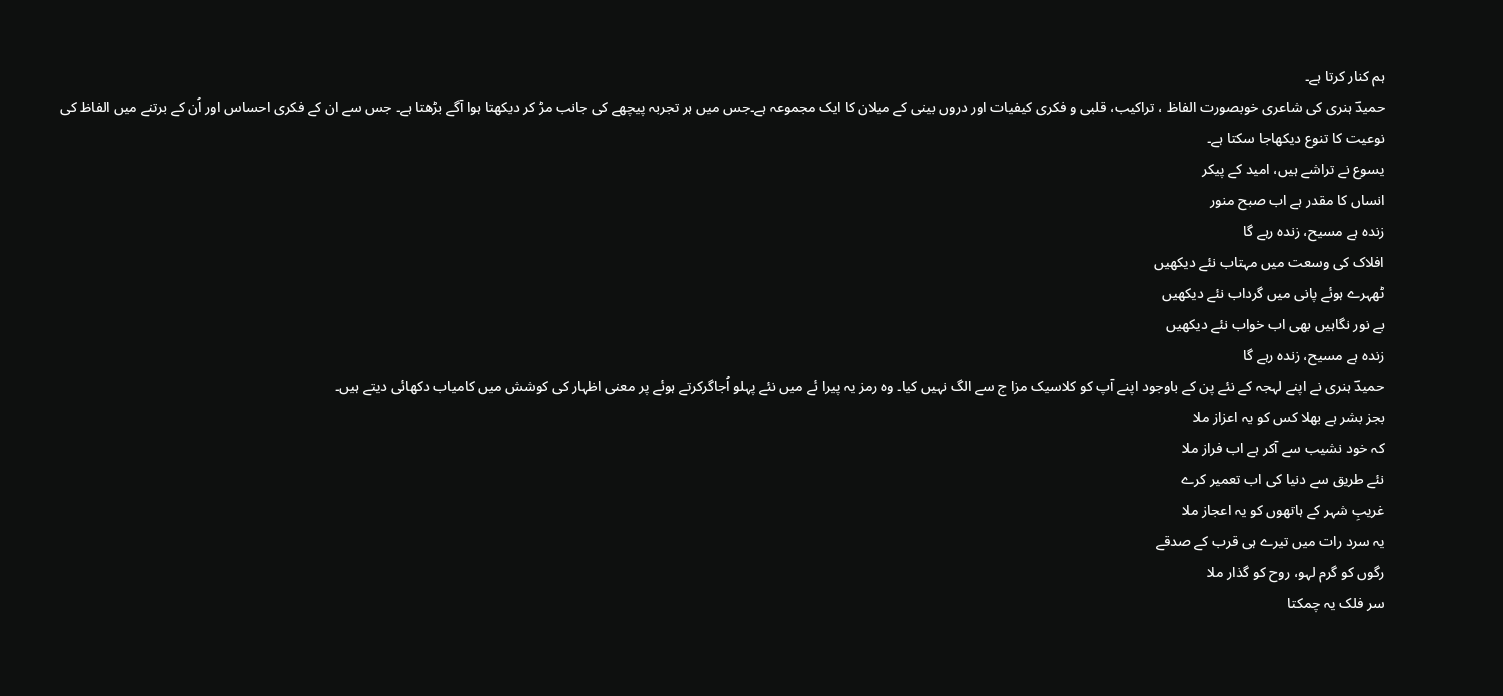ہم کنار کرتا ہے۔
حمیدؔ ہنری کی شاعری خوبصورت الفاظ ، تراکیب، قلبی و فکری کیفیات اور دروں بینی کے میلان کا ایک مجموعہ ہے۔جس میں ہر تجربہ پیچھے کی جانب مڑ کر دیکھتا ہوا آگے بڑھتا ہے۔ جس سے ان کے فکری احساس اور اُن کے برتنے میں الفاظ کی نوعیت کا تنوع دیکھاجا سکتا ہے۔
یسوع نے تراشے ہیں، امید کے پیکر
انساں کا مقدر ہے اب صبح منور
زندہ ہے مسیح، زندہ رہے گا
افلاک کی وسعت میں مہتاب نئے دیکھیں
ٹھہرے ہوئے پانی میں گرداب نئے دیکھیں
بے نور نگاہیں بھی اب خواب نئے دیکھیں
زندہ ہے مسیح، زندہ رہے گا
حمیدؔ ہنری نے اپنے لہجہ کے نئے پن کے باوجود اپنے آپ کو کلاسیک مزا ج سے الگ نہیں کیا۔ وہ رمز یہ پیرا ئے میں نئے پہلو اُجاگرکرتے ہوئے پر معنی اظہار کی کوشش میں کامیاب دکھائی دیتے ہیں۔
بجز بشر ہے بھلا کس کو یہ اعزاز ملا
کہ خود نشیب سے آکر ہے اب فراز ملا
نئے طریق سے دنیا کی اب تعمیر کرے
غریبِ شہر کے ہاتھوں کو یہ اعجاز ملا
یہ سرد رات میں تیرے ہی قرب کے صدقے
رگوں کو گرم لہو، روح کو گذار ملا
سر فلک یہ چمکتا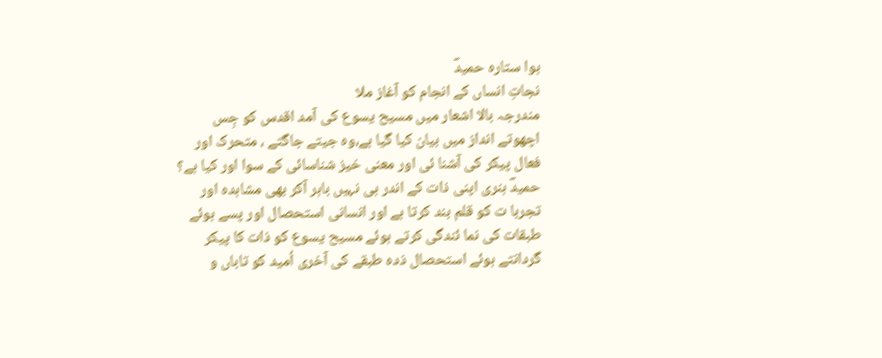ہوا ستارہ حمیدؔ
نجاتِ انساں کے انجام کو آغاز ملا
مندرجہ بالا اشعار میں مسیح یسوع کی آمد اقدس کو جِس اچھوتے انداز میں بیان کیا گیا ہے،وہ جیتے جاگتے ، متحرک اور فعال پیکر کی آشنا ئی اور معنی خیز شناسائی کے سوا اور کیا ہے؟
حمیدؔ ہنری اپنی ذات کے اندر ہی نہیں باہر آکر بھی مشاہدہ اور تجربا ت کو قلم بند کرتا ہے اور انسانی استحصال اور پسے ہوئے طبقات کی نما ئندگی کرتے ہوئے مسیح یسوع کو ذات کا پیکر گردانتے ہوئے استحصال ذدہ طبقے کی آخری اُمید کو تاباں و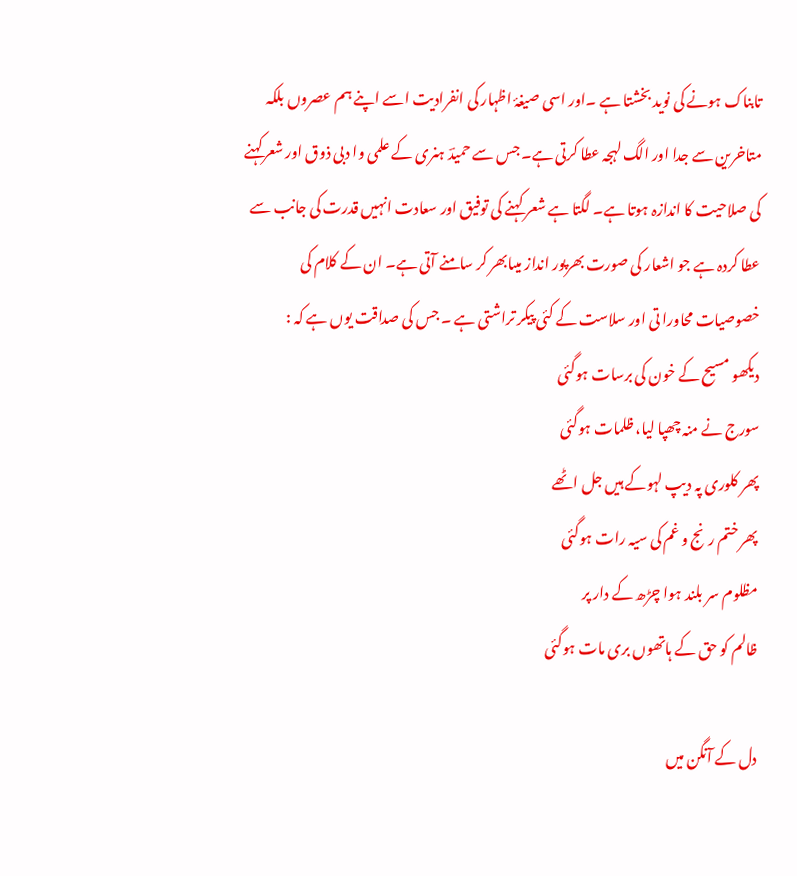تابناک ہونے کی نوید بخشتا ہے ۔اور اسی صیغۂ اظہار کی انفرادیت اسے اپنے ہم عصروں بلکہ متاخرین سے جدا اور الگ لہجہ عطا کرتی ہے۔ جس سے حمیدؔ ہنری کے علمی وا دبی ذوق اور شعرکہنے کی صلاحیت کا اندازہ ہوتا ہے۔ لگتا ہے شعر کہنے کی توفیق اور سعادت انہیں قدرت کی جانب سے عطا کردہ ہے جو اشعار کی صورت بھرپور انداز میںابھر کر سامنے آتی ہے۔ ان کے کلام کی خصوصیات محاورا تی اور سلاست کے کئی پیکر تراشتی ہے ۔ جس کی صداقت یوں ہے کہ :
دیکھو مسیح کے خون کی برسات ہوگئی
سورج نے منہ چھپا لیا، ظلمات ہوگئی
پھر کلوری پہ دیپ لہوکے ہیں جل اٹھے
پھر ختم رنج و غم کی سیہ رات ہوگئی
مظلوم سر بلند ہوا چڑھ کے دار پر
ظالم کو حق کے ہاتھوں بری مات ہوگئی

دل کے آنگن میں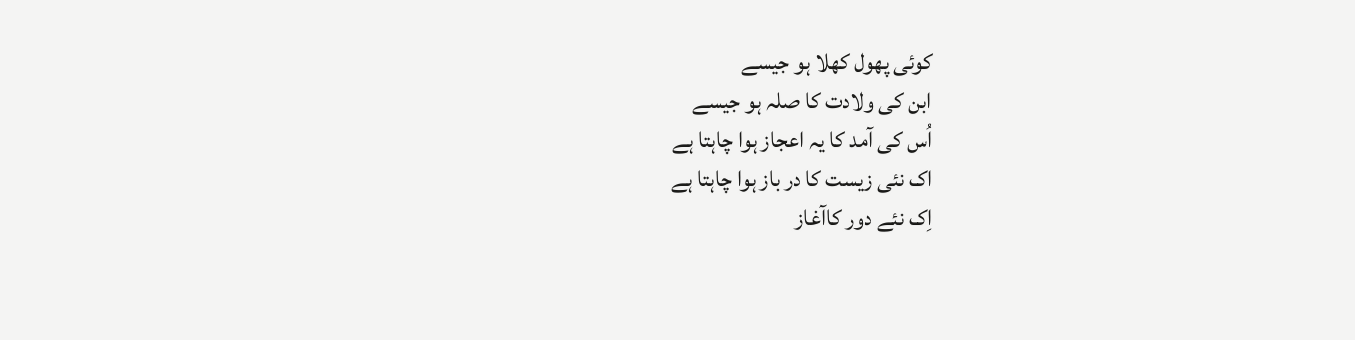کوئی پھول کھلا ہو جیسے
ابن کی ولادت کا صلہ ہو جیسے
اُس کی آمد کا یہ اعجاز ہوا چاہتا ہے
اک نئی زیست کا در باز ہوا چاہتا ہے
اِک نئے دور کاآغاز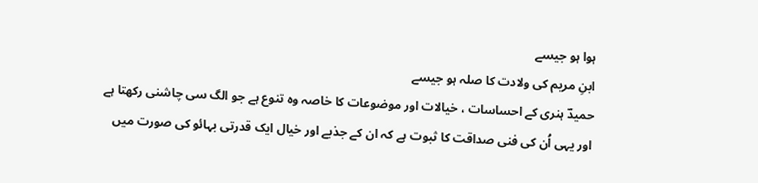ہوا ہو جیسے
ابنِ مریم کی ولادت کا صلہ ہو جیسے
حمیدؔ ہنری کے احساسات ، خیالات اور موضوعات کا خاصہ وہ تنوع ہے جو الگ سی چاشنی رکھتا ہے اور یہی اُن کی فنی صداقت کا ثبوت ہے کہ ان کے جذبے اور خیال ایک قدرتی بہائو کی صورت میں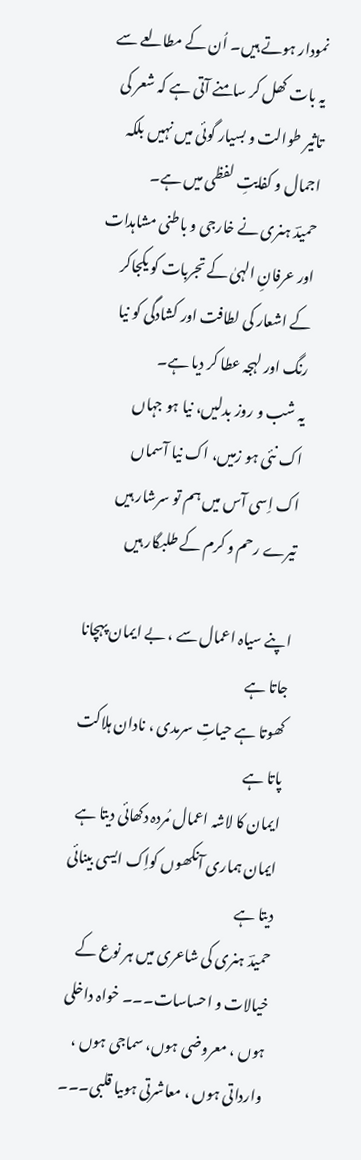نمودار ہوتے ہیں۔ اُن کے مطالعے سے یہ بات کھل کر سامنے آتی ہے کہ شعر کی تاثیر طوالت و بسیار گوئی میں نہیں بلکہ اجمال و کفایتِ لفظی میں ہے۔
حمیدؔ ہنری نے خارجی و باطنی مشاہدات اور عرفانِ الہیٰ کے تجربات کو یکجاکر کے اشعار کی لطافت اور کشادگی کو نیا رنگ اور لہجہ عطا کر دیا ہے۔
یہ شب و روز بدلیں، نیا ہو جہاں
اک نئی ہو زمیں، اک نیا آسماں
اک اِسی آس میں ہم تو سرشار ہیں
تیرے رحم و کرم کے طلبگار ہیں

اپنے سیاہ اعمال سے ، بے ایمان پہچانا جاتا ہے
کھوتا ہے حیاتِ سرمدی ، نادان ہلاکت پاتا ہے
ایمان کا لاشہ اعمال مُردہ دکھائی دیتا ہے
ایمان ہماری آنکھوں کواِک ایسی بینائی دیتا ہے
حمیدؔ ہنری کی شاعری میں ہر نوع کے خیالات و احساسات۔۔۔ خواہ داخلی ہوں ، معروضی ہوں، سماجی ہوں ، وارداتی ہوں ، معاشرتی ہوںیا قلبی۔۔۔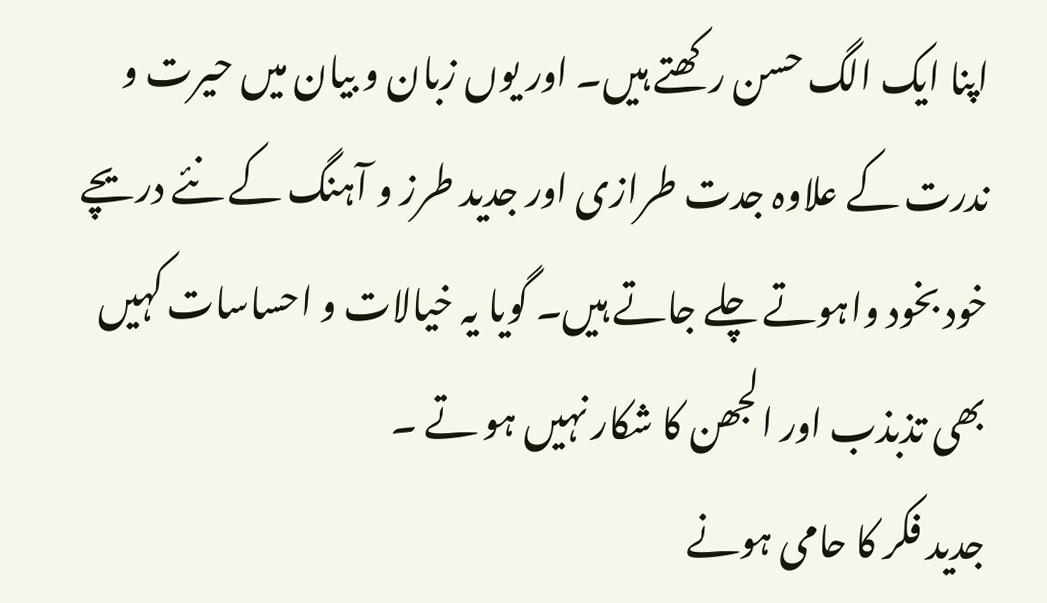اپنا ایک الگ حسن رکھتے ہیں۔ اور یوں زبان و بیان میں حیرت و ندرت کے علاوہ جدت طرازی اور جدید طرز و آہنگ کے نئے دریچے خود بخود واہوتے چلے جاتے ہیں۔ گویا یہ خیالات و احساسات کہیں بھی تذبذب اور الجھن کا شکار نہیں ہو تے ۔
جدید فکر کا حامی ہونے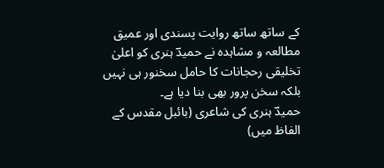کے ساتھ ساتھ روایت پسندی اور عمیق مطالعہ و مشاہدہ نے حمیدؔ ہنری کو اعلیٰ تخلیقی رحجانات کا حامل سخنور ہی نہیں بلکہ سخن پرور بھی بنا دیا ہے۔
حمیدؔ ہنری کی شاعری (بائبل مقدس کے الفاظ میں)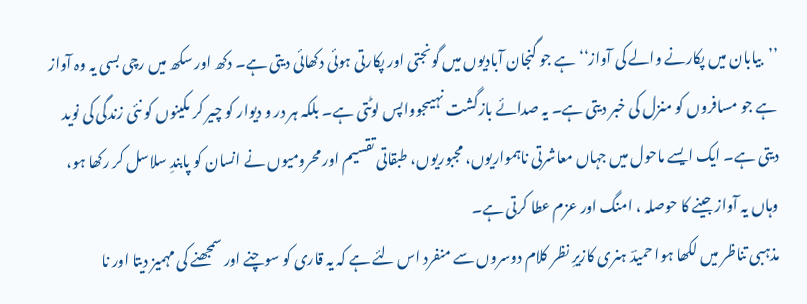’’بیابان میں پکارنے والے کی آواز‘‘ ہے جو گنجان آبادیوں میں گونجتی اور پکارتی ہوئی دکھائی دیتی ہے۔ دکھ اور سکھ میں رچی بسی یہ وہ آواز ہے جو مسافروں کو منزل کی خبر دیتی ہے۔ یہ صدائے بازگشت نہیںجوواپس لوٹتی ہے۔ بلکہ ہر در و دیوار کو چیر کر مکینوں کو نئی زندگی کی نوید دیتی ہے۔ ایک ایسے ماحول میں جہاں معاشرتی ناہمواریوں، مجبوریوں، طبقاتی تقسیم اور محرومیوں نے انسان کو پابندِ سلاسل کر رکھا ہو، وہاں یہ آواز جینے کا حوصلہ ، امنگ اور عزم عطا کرتی ہے۔
مذہبی تناظر میں لکھا ہوا حمیدؔ ہنری کازیرِ نظر کلام دوسروں سے منفرد اس لئے ہے کہ یہ قاری کو سوچنے اور سمجھنے کی مہمیز دیتا اور نا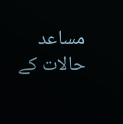مساعد حالات کے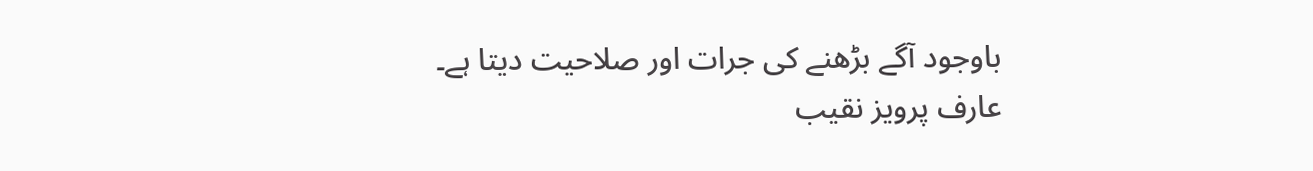باوجود آگے بڑھنے کی جرات اور صلاحیت دیتا ہے۔
عارف پرویز نقیب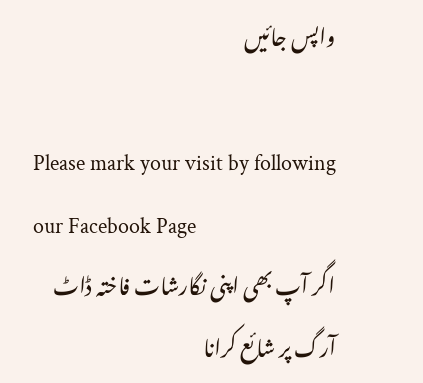واپس جائیں

Please mark your visit by following our Facebook Page
اگر آپ بھی اپنی نگارشات فاختہ ڈاٹ آرگ پر شائع کرانا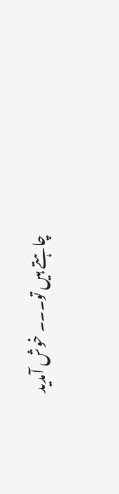چاہتے ہیں تو۔۔۔ خوش آمدید